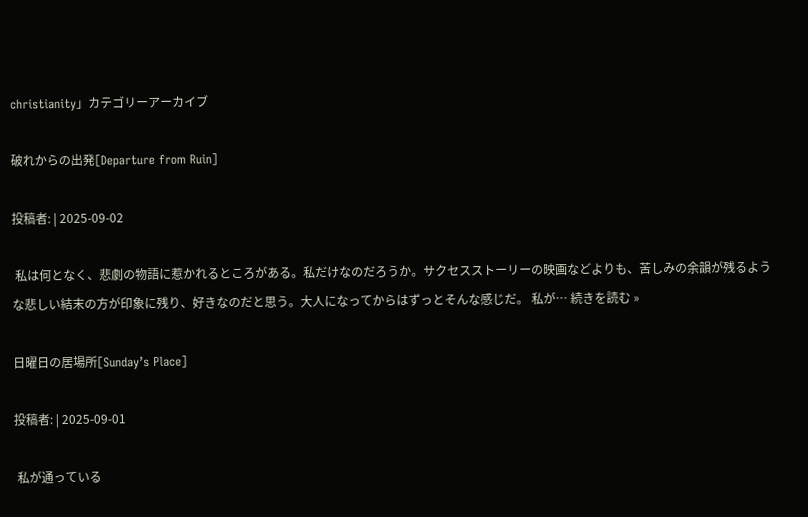christianity」カテゴリーアーカイブ

破れからの出発[Departure from Ruin]

投稿者: | 2025-09-02

 私は何となく、悲劇の物語に惹かれるところがある。私だけなのだろうか。サクセスストーリーの映画などよりも、苦しみの余韻が残るような悲しい結末の方が印象に残り、好きなのだと思う。大人になってからはずっとそんな感じだ。 私が… 続きを読む »

日曜日の居場所[Sunday’s Place]

投稿者: | 2025-09-01

 私が通っている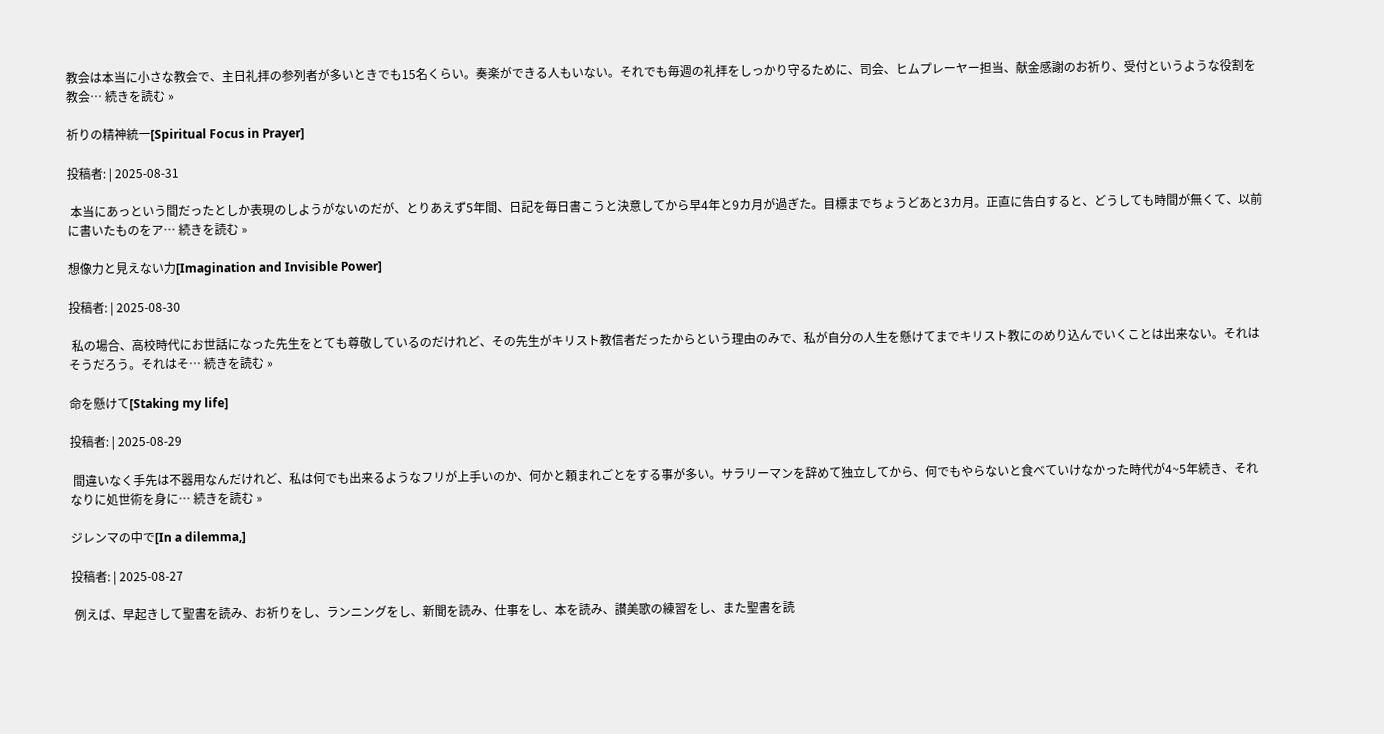教会は本当に小さな教会で、主日礼拝の参列者が多いときでも15名くらい。奏楽ができる人もいない。それでも毎週の礼拝をしっかり守るために、司会、ヒムプレーヤー担当、献金感謝のお祈り、受付というような役割を教会… 続きを読む »

祈りの精神統一[Spiritual Focus in Prayer]

投稿者: | 2025-08-31

 本当にあっという間だったとしか表現のしようがないのだが、とりあえず5年間、日記を毎日書こうと決意してから早4年と9カ月が過ぎた。目標までちょうどあと3カ月。正直に告白すると、どうしても時間が無くて、以前に書いたものをア… 続きを読む »

想像力と見えない力[Imagination and Invisible Power]

投稿者: | 2025-08-30

 私の場合、高校時代にお世話になった先生をとても尊敬しているのだけれど、その先生がキリスト教信者だったからという理由のみで、私が自分の人生を懸けてまでキリスト教にのめり込んでいくことは出来ない。それはそうだろう。それはそ… 続きを読む »

命を懸けて[Staking my life]

投稿者: | 2025-08-29

 間違いなく手先は不器用なんだけれど、私は何でも出来るようなフリが上手いのか、何かと頼まれごとをする事が多い。サラリーマンを辞めて独立してから、何でもやらないと食べていけなかった時代が4~5年続き、それなりに処世術を身に… 続きを読む »

ジレンマの中で[In a dilemma,]

投稿者: | 2025-08-27

 例えば、早起きして聖書を読み、お祈りをし、ランニングをし、新聞を読み、仕事をし、本を読み、讃美歌の練習をし、また聖書を読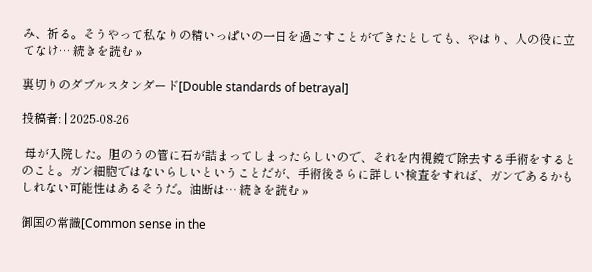み、祈る。そうやって私なりの精いっぱいの一日を過ごすことができたとしても、やはり、人の役に立てなけ… 続きを読む »

裏切りのダブルスタンダード[Double standards of betrayal]

投稿者: | 2025-08-26

 母が入院した。胆のうの管に石が詰まってしまったらしいので、それを内視鏡で除去する手術をするとのこと。ガン細胞ではないらしいということだが、手術後さらに詳しい検査をすれば、ガンであるかもしれない可能性はあるそうだ。油断は… 続きを読む »

御国の常識[Common sense in the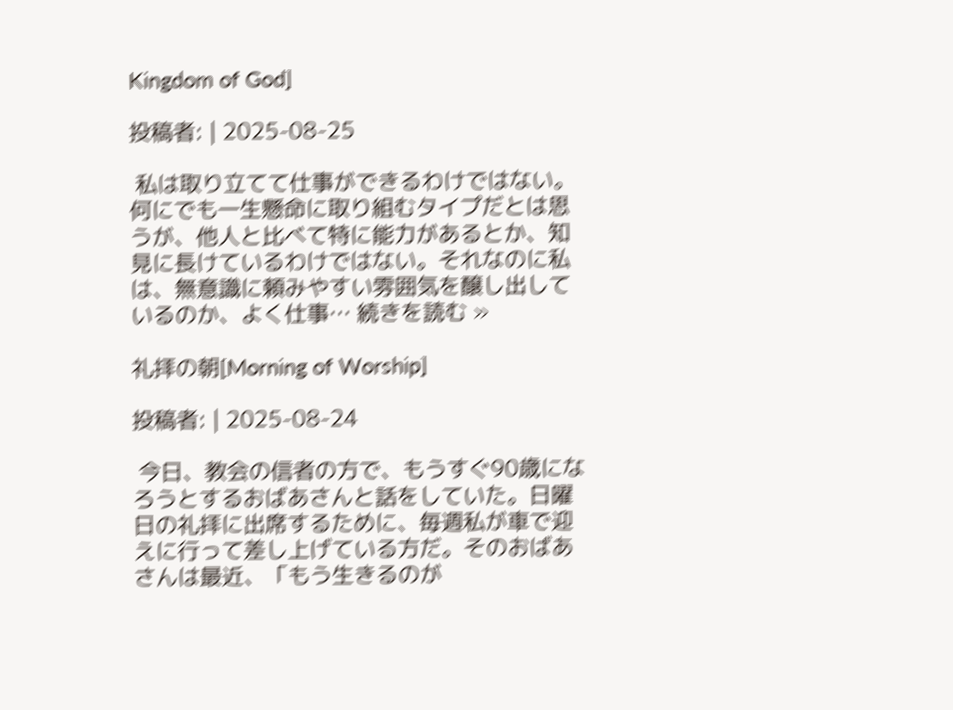Kingdom of God]

投稿者: | 2025-08-25

 私は取り立てて仕事ができるわけではない。何にでも一生懸命に取り組むタイプだとは思うが、他人と比べて特に能力があるとか、知見に長けているわけではない。それなのに私は、無意識に頼みやすい雰囲気を醸し出しているのか、よく仕事… 続きを読む »

礼拝の朝[Morning of Worship]

投稿者: | 2025-08-24

 今日、教会の信者の方で、もうすぐ90歳になろうとするおばあさんと話をしていた。日曜日の礼拝に出席するために、毎週私が車で迎えに行って差し上げている方だ。そのおばあさんは最近、「もう生きるのが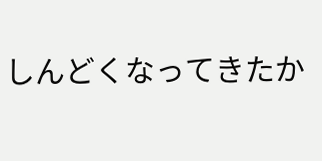しんどくなってきたか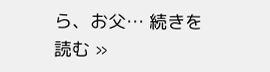ら、お父… 続きを読む »